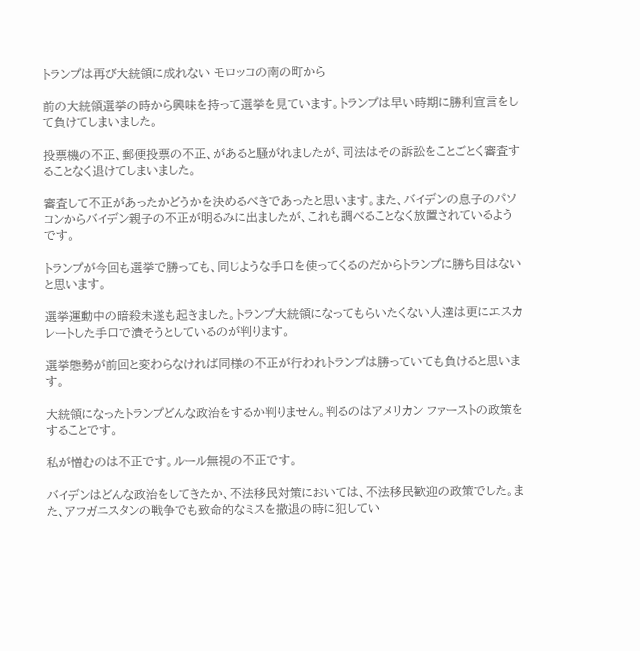トランプは再び大統領に成れない モロッコの南の町から

前の大統領選挙の時から興味を持って選挙を見ています。トランプは早い時期に勝利宣言をして負けてしまいました。

投票機の不正、郵便投票の不正、があると騒がれましたが、司法はその訴訟をことごとく審査することなく退けてしまいました。

審査して不正があったかどうかを決めるべきであったと思います。また、バイデンの息子のパソコンからバイデン親子の不正が明るみに出ましたが、これも調べることなく放置されているようです。

トランプが今回も選挙で勝っても、同じような手口を使ってくるのだからトランプに勝ち目はないと思います。

選挙運動中の暗殺未遂も起きました。トランプ大統領になってもらいたくない人達は更にエスカレートした手口で潰そうとしているのが判ります。

選挙態勢が前回と変わらなければ同様の不正が行われトランプは勝っていても負けると思います。

大統領になったトランプどんな政治をするか判りません。判るのはアメリカン ファーストの政策をすることです。

私が憎むのは不正です。ルール無視の不正です。

バイデンはどんな政治をしてきたか、不法移民対策においては、不法移民歓迎の政策でした。また、アフガニスタンの戦争でも致命的なミスを撤退の時に犯してい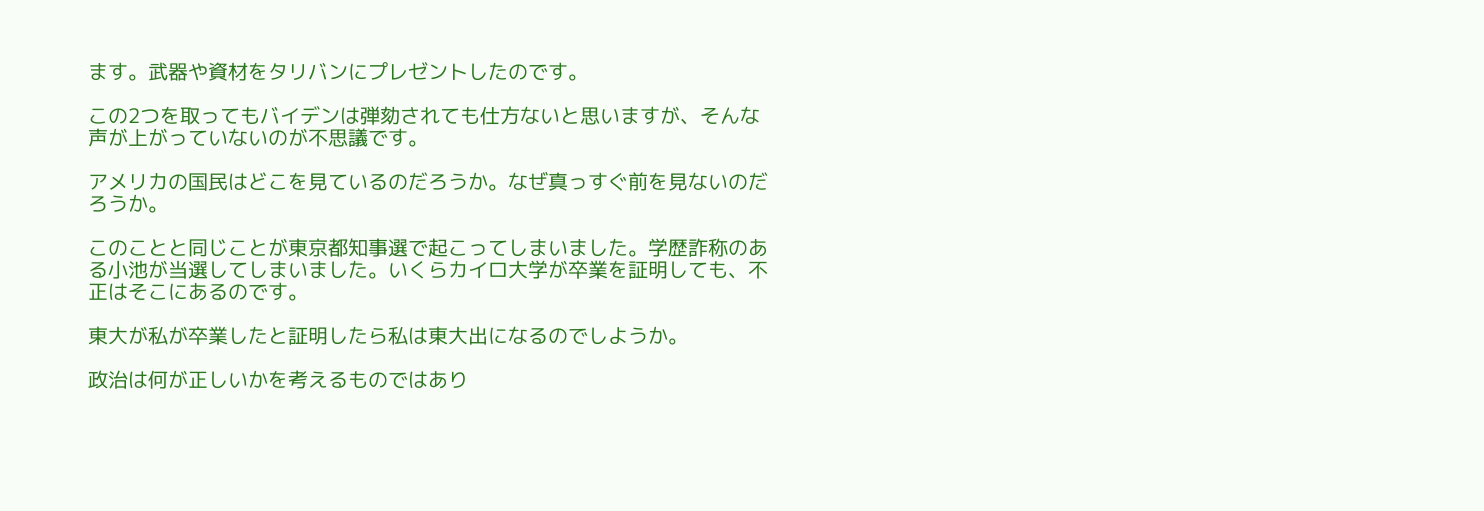ます。武器や資材をタリバンにプレゼントしたのです。

この2つを取ってもバイデンは弾劾されても仕方ないと思いますが、そんな声が上がっていないのが不思議です。

アメリカの国民はどこを見ているのだろうか。なぜ真っすぐ前を見ないのだろうか。

このことと同じことが東京都知事選で起こってしまいました。学歴詐称のある小池が当選してしまいました。いくらカイロ大学が卒業を証明しても、不正はそこにあるのです。

東大が私が卒業したと証明したら私は東大出になるのでしようか。

政治は何が正しいかを考えるものではあり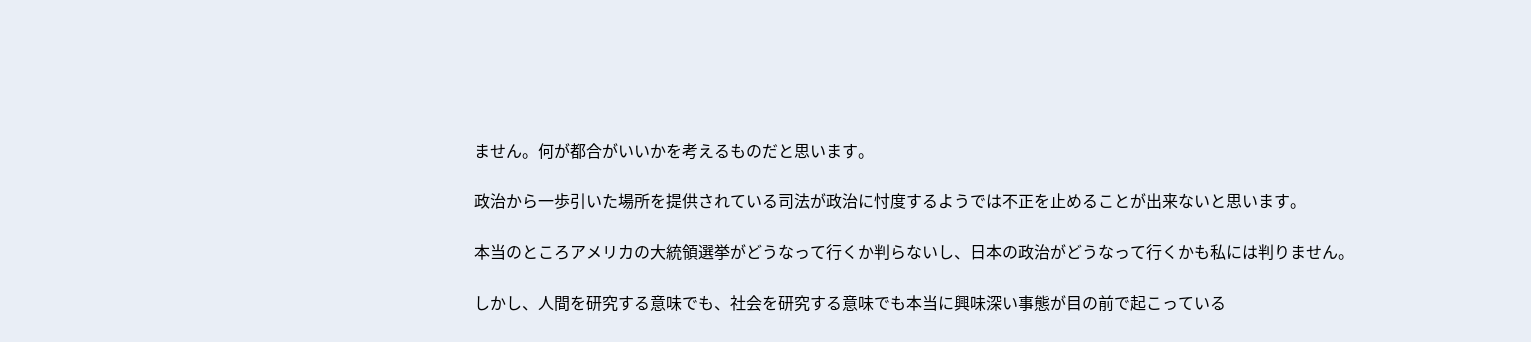ません。何が都合がいいかを考えるものだと思います。

政治から一歩引いた場所を提供されている司法が政治に忖度するようでは不正を止めることが出来ないと思います。

本当のところアメリカの大統領選挙がどうなって行くか判らないし、日本の政治がどうなって行くかも私には判りません。

しかし、人間を研究する意味でも、社会を研究する意味でも本当に興味深い事態が目の前で起こっている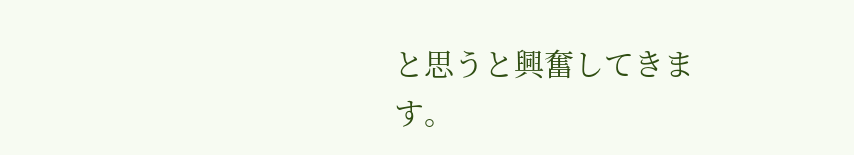と思うと興奮してきます。